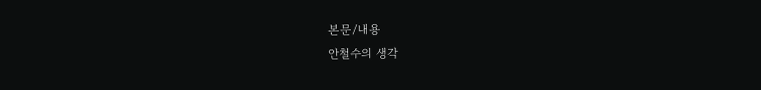본문/내용
안철수의 생각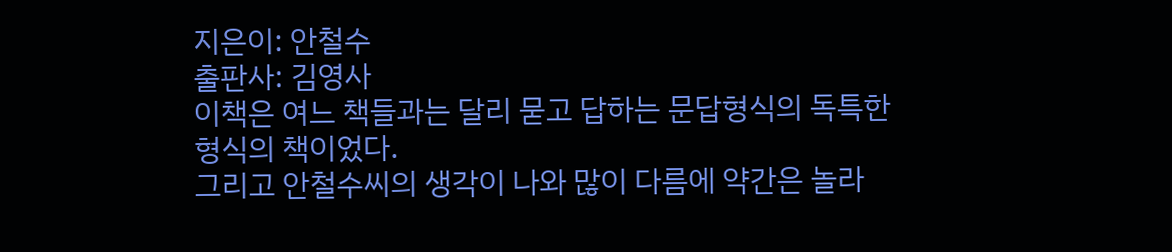지은이: 안철수
출판사: 김영사
이책은 여느 책들과는 달리 묻고 답하는 문답형식의 독특한 형식의 책이었다.
그리고 안철수씨의 생각이 나와 많이 다름에 약간은 놀라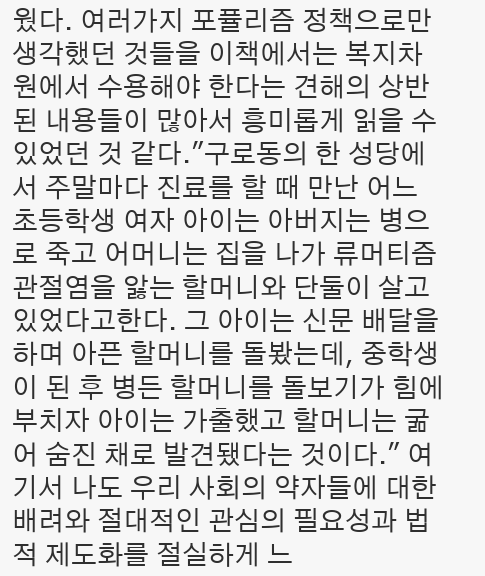웠다. 여러가지 포퓰리즘 정책으로만 생각했던 것들을 이책에서는 복지차원에서 수용해야 한다는 견해의 상반된 내용들이 많아서 흥미롭게 읽을 수 있었던 것 같다."구로동의 한 성당에서 주말마다 진료를 할 때 만난 어느 초등학생 여자 아이는 아버지는 병으로 죽고 어머니는 집을 나가 류머티즘 관절염을 앓는 할머니와 단둘이 살고 있었다고한다. 그 아이는 신문 배달을 하며 아픈 할머니를 돌봤는데, 중학생이 된 후 병든 할머니를 돌보기가 힘에 부치자 아이는 가출했고 할머니는 굶어 숨진 채로 발견됐다는 것이다." 여기서 나도 우리 사회의 약자들에 대한 배려와 절대적인 관심의 필요성과 법적 제도화를 절실하게 느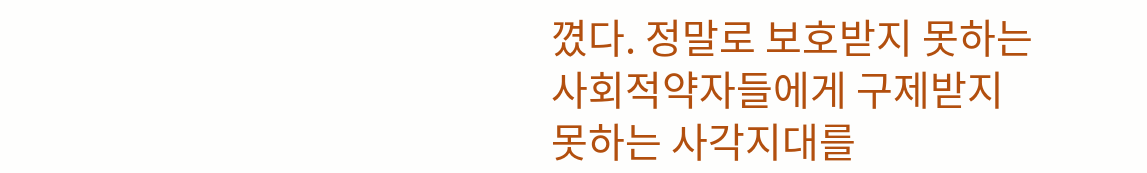꼈다. 정말로 보호받지 못하는 사회적약자들에게 구제받지 못하는 사각지대를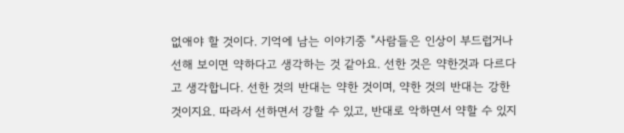없애야 할 것이다. 기억에 남는 이야기중 "사람들은 인상이 부드럽거나 선해 보이면 약하다고 생각하는 것 같아요. 선한 것은 약한것과 다르다고 생각합니다. 선한 것의 반대는 약한 것이며, 약한 것의 반대는 강한 것이지요. 따라서 선하면서 강할 수 있고, 반대로 악하면서 약할 수 있지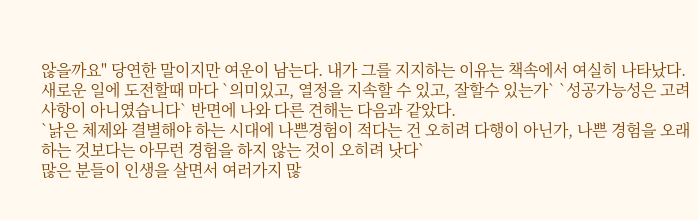않을까요" 당연한 말이지만 여운이 남는다. 내가 그를 지지하는 이유는 책속에서 여실히 나타났다.
새로운 일에 도전할때 마다 `의미있고, 열정을 지속할 수 있고, 잘할수 있는가` `성공가능성은 고려사항이 아니였습니다` 반면에 나와 다른 견해는 다음과 같았다.
`낡은 체제와 결별해야 하는 시대에 나쁜경험이 적다는 건 오히려 다행이 아닌가, 나쁜 경험을 오래 하는 것보다는 아무런 경험을 하지 않는 것이 오히려 낫다`
많은 분들이 인생을 살면서 여러가지 많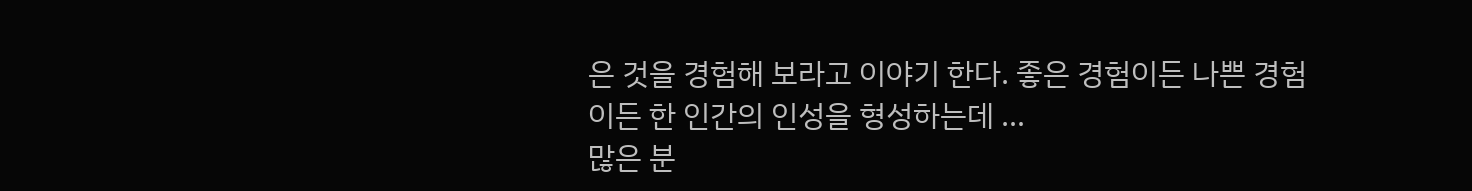은 것을 경험해 보라고 이야기 한다. 좋은 경험이든 나쁜 경험이든 한 인간의 인성을 형성하는데 …
많은 분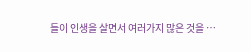들이 인생을 살면서 여러가지 많은 것을 …